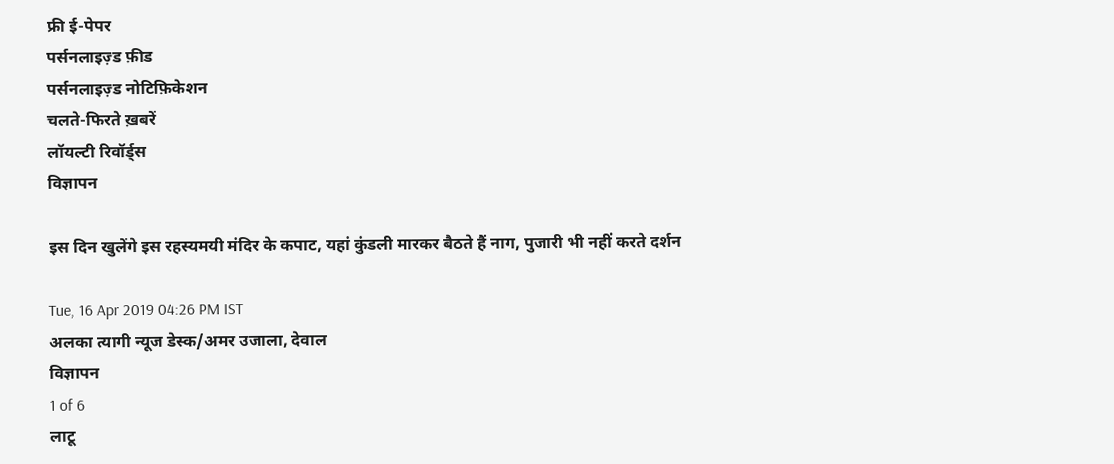फ्री ई-पेपर
पर्सनलाइज़्ड फ़ीड
पर्सनलाइज़्ड नोटिफ़िकेशन
चलते-फिरते ख़बरें
लॉयल्टी रिवॉर्ड्स
विज्ञापन

इस दिन खुलेंगे इस रहस्यमयी मंदिर के कपाट, यहां कुंडली मारकर बैठते हैं नाग, पुजारी भी नहीं करते दर्शन

Tue, 16 Apr 2019 04:26 PM IST
अलका त्यागी न्यूज डेस्क/अमर उजाला, देवाल
विज्ञापन
1 of 6
लाटू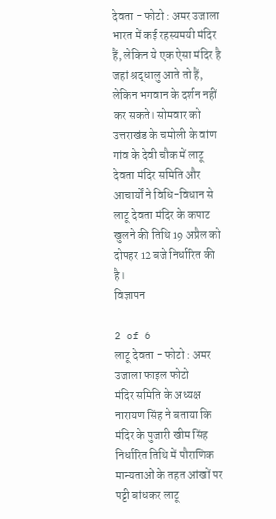देवता - फोटो : अमर उजाला
भारत में कई रहस्यमयी मंदिर हैं, लेकिन ये एक ऐसा मंदिर है जहां श्रद्धालु आते तो हैं, लेकिन भगवान के दर्शन नहीं कर सकते। सोमवार को उत्तराखंड के चमोली के वांण गांव के देवी चौक में लाटू देवता मंदिर समिति और आचार्यों ने विधि-विधान से लाटू देवता मंदिर के कपाट खुलने की तिथि 19 अप्रैल को दोपहर 12 बजे निर्धारित की है।
विज्ञापन

2 of 6
लाटू देवता - फोटो : अमर उजाला फाइल फोटो
मंदिर समिति के अध्यक्ष नारायण सिंह ने बताया कि मंदिर के पुजारी खीम सिंह निर्धारित तिथि में पौराणिक मान्यताओं के तहत आंखों पर पट्टी बांधकर लाटू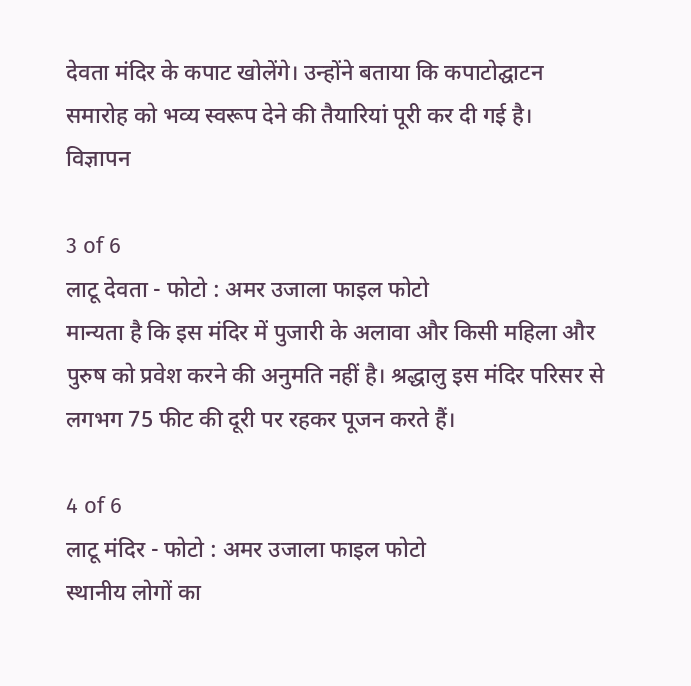देवता मंदिर के कपाट खोलेंगे। उन्होंने बताया कि कपाटोद्घाटन समारोह को भव्य स्वरूप देने की तैयारियां पूरी कर दी गई है।
विज्ञापन

3 of 6
लाटू देवता - फोटो : अमर उजाला फाइल फोटो
मान्यता है कि इस मंदिर में पुजारी के अलावा और किसी महिला और पुरुष को प्रवेश करने की अनुमति नहीं है। श्रद्धालु इस मंदिर परिसर से लगभग 75 फीट की दूरी पर रहकर पूजन करते हैं।

4 of 6
लाटू मंदिर - फोटो : अमर उजाला फाइल फोटो
स्थानीय लोगों का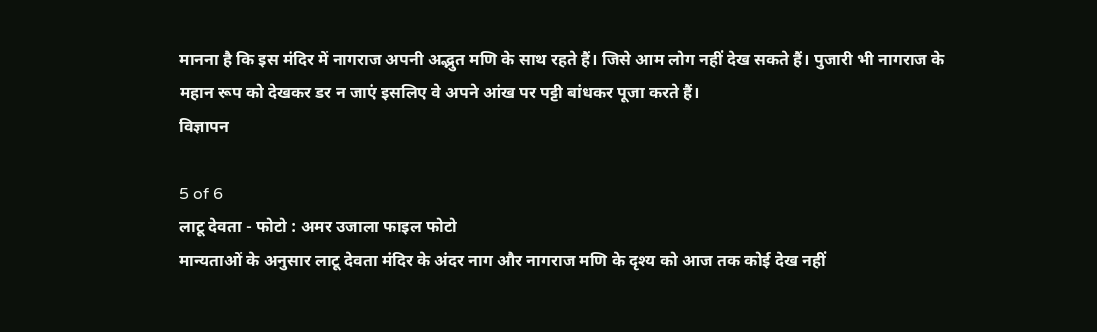मानना है कि इस मंदिर में नागराज अपनी अद्भुत मणि के साथ रहते हैं। जिसे आम लोग नहीं देख सकते हैं। पुजारी भी नागराज के महान रूप को देखकर डर न जाएं इसलिए वे अपने आंख पर पट्टी बांधकर पूजा करते हैं।
विज्ञापन

5 of 6
लाटू देवता - फोटो : अमर उजाला फाइल फोटो
मान्यताओं के अनुसार लाटू देवता मंदिर के अंदर नाग और नागराज मणि के दृश्य को आज तक कोई देख नहीं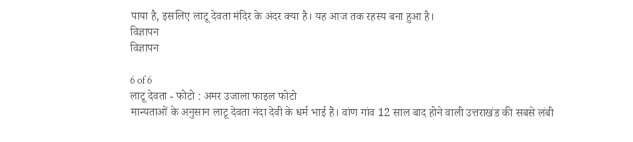पाया है, इसलिए लाटू देवता मंदिर के अंदर क्या है। यह आज तक रहस्य बना हुआ है।
विज्ञापन
विज्ञापन

6 of 6
लाटू देवता - फोटो : अमर उजाला फाइल फोटो
मान्यताओं के अनुसान लाटू देवता नंदा देवी के धर्म भाई हैं। वांण गांव 12 साल बाद होने वाली उत्तराखंड की सबसे लंबी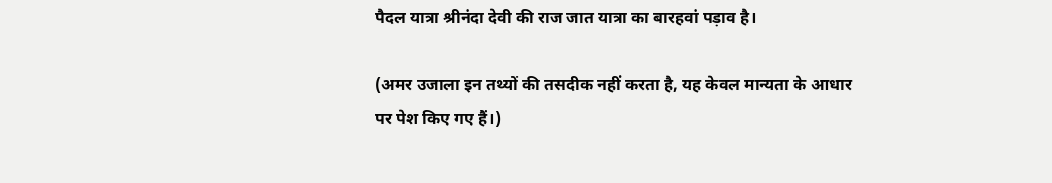पैदल यात्रा श्रीनंदा देवी की राज जात यात्रा का बारहवां पड़ाव है।

(अमर उजाला इन तथ्यों की तसदीक नहीं करता है, यह केवल मान्यता के आधार पर पेश किए गए हैं।)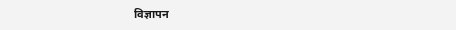विज्ञापन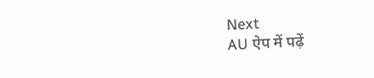Next
AU ऐप में पढ़ें